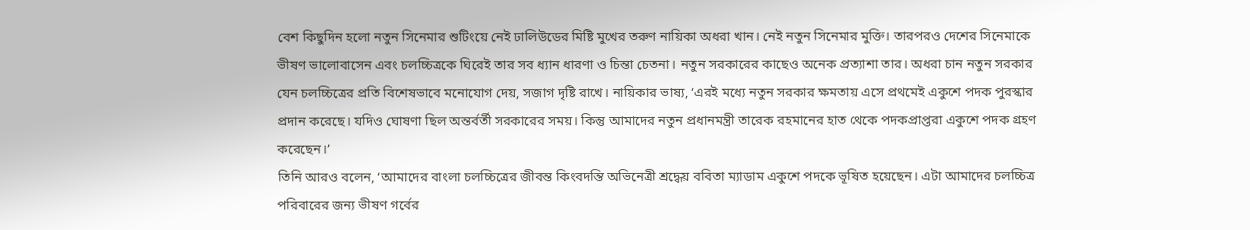বেশ কিছুদিন হলো নতুন সিনেমার শুটিংয়ে নেই ঢালিউডের মিষ্টি মুখের তরুণ নায়িকা অধরা খান। নেই নতুন সিনেমার মুক্তি। তারপরও দেশের সিনেমাকে ভীষণ ভালোবাসেন এবং চলচ্চিত্রকে ঘিরেই তার সব ধ্যান ধারণা ও চিন্তা চেতনা। নতুন সরকারের কাছেও অনেক প্রত্যাশা তার। অধরা চান নতুন সরকার যেন চলচ্চিত্রের প্রতি বিশেষভাবে মনোযোগ দেয়, সজাগ দৃষ্টি রাখে। নায়িকার ভাষ্য, ‘এরই মধ্যে নতুন সরকার ক্ষমতায় এসে প্রথমেই একুশে পদক পুরস্কার প্রদান করেছে। যদিও ঘোষণা ছিল অন্তর্বর্তী সরকারের সময়। কিন্তু আমাদের নতুন প্রধানমন্ত্রী তারেক রহমানের হাত থেকে পদকপ্রাপ্তরা একুশে পদক গ্রহণ করেছেন।’
তিনি আরও বলেন, ‘আমাদের বাংলা চলচ্চিত্রের জীবন্ত কিংবদন্তি অভিনেত্রী শ্রদ্ধেয় ববিতা ম্যাডাম একুশে পদকে ভূষিত হয়েছেন। এটা আমাদের চলচ্চিত্র পরিবারের জন্য ভীষণ গর্বের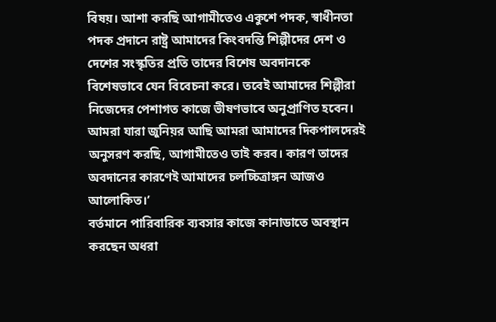বিষয়। আশা করছি আগামীতেও একুশে পদক, স্বাধীনতা পদক প্রদানে রাষ্ট্র আমাদের কিংবদন্তি শিল্পীদের দেশ ও দেশের সংস্কৃতির প্রতি তাদের বিশেষ অবদানকে বিশেষভাবে যেন বিবেচনা করে। তবেই আমাদের শিল্পীরা নিজেদের পেশাগত কাজে ভীষণভাবে অনুপ্রাণিত হবেন। আমরা যারা জুনিয়র আছি আমরা আমাদের দিকপালদেরই অনুসরণ করছি, আগামীতেও তাই করব। কারণ তাদের অবদানের কারণেই আমাদের চলচ্চিত্রাঙ্গন আজও আলোকিত।’
বর্তমানে পারিবারিক ব্যবসার কাজে কানাডাতে অবস্থান করছেন অধরা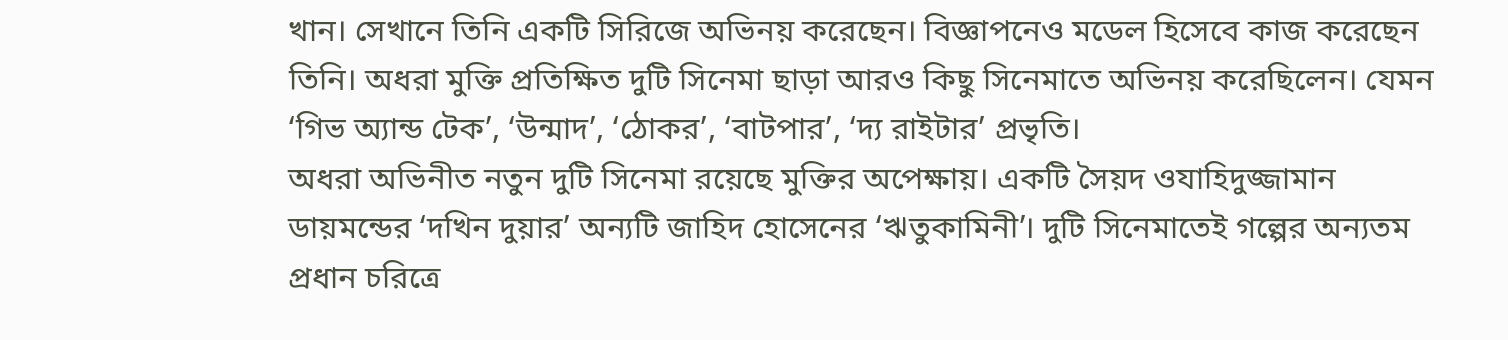খান। সেখানে তিনি একটি সিরিজে অভিনয় করেছেন। বিজ্ঞাপনেও মডেল হিসেবে কাজ করেছেন তিনি। অধরা মুক্তি প্রতিক্ষিত দুটি সিনেমা ছাড়া আরও কিছু সিনেমাতে অভিনয় করেছিলেন। যেমন ‘গিভ অ্যান্ড টেক’, ‘উন্মাদ’, ‘ঠোকর’, ‘বাটপার’, ‘দ্য রাইটার’ প্রভৃতি।
অধরা অভিনীত নতুন দুটি সিনেমা রয়েছে মুক্তির অপেক্ষায়। একটি সৈয়দ ওযাহিদুজ্জামান ডায়মন্ডের ‘দখিন দুয়ার’ অন্যটি জাহিদ হোসেনের ‘ঋতুকামিনী’। দুটি সিনেমাতেই গল্পের অন্যতম প্রধান চরিত্রে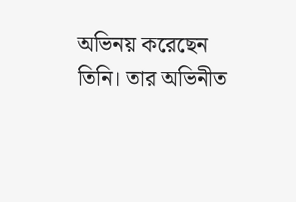অভিনয় করেছেন তিনি। তার অভিনীত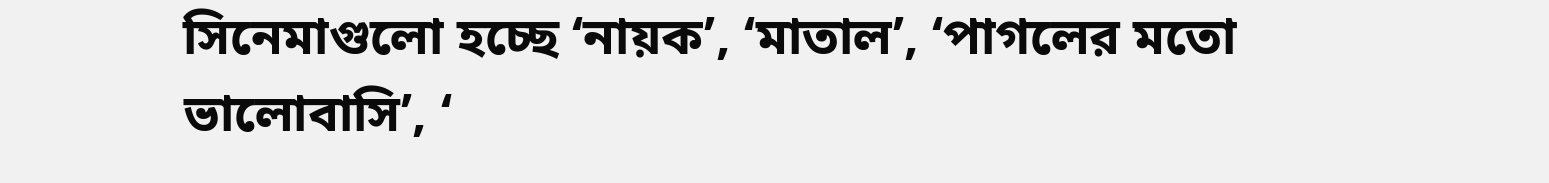সিনেমাগুলো হচ্ছে ‘নায়ক’, ‘মাতাল’, ‘পাগলের মতো ভালোবাসি’, ‘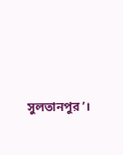সুলতানপুর’।